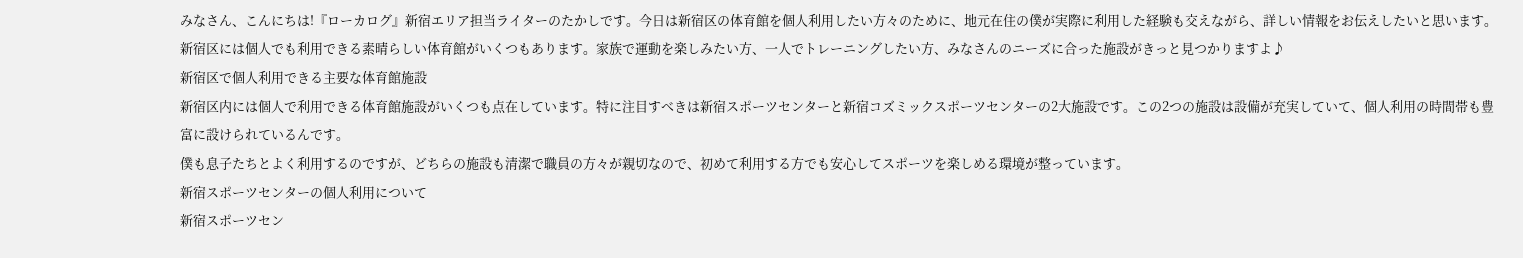みなさん、こんにちは!『ローカログ』新宿エリア担当ライターのたかしです。今日は新宿区の体育館を個人利用したい方々のために、地元在住の僕が実際に利用した経験も交えながら、詳しい情報をお伝えしたいと思います。
新宿区には個人でも利用できる素晴らしい体育館がいくつもあります。家族で運動を楽しみたい方、一人でトレーニングしたい方、みなさんのニーズに合った施設がきっと見つかりますよ♪
新宿区で個人利用できる主要な体育館施設
新宿区内には個人で利用できる体育館施設がいくつも点在しています。特に注目すべきは新宿スポーツセンターと新宿コズミックスポーツセンターの2大施設です。この2つの施設は設備が充実していて、個人利用の時間帯も豊富に設けられているんです。
僕も息子たちとよく利用するのですが、どちらの施設も清潔で職員の方々が親切なので、初めて利用する方でも安心してスポーツを楽しめる環境が整っています。
新宿スポーツセンターの個人利用について
新宿スポーツセン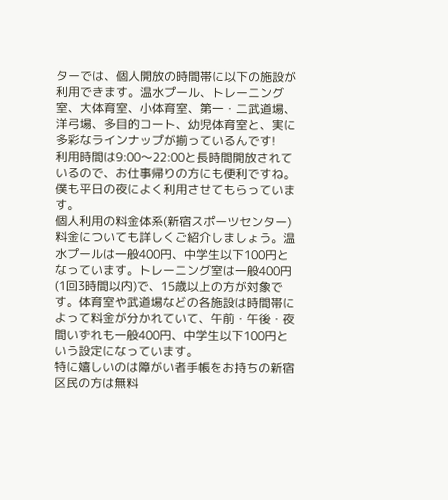ターでは、個人開放の時間帯に以下の施設が利用できます。温水プール、トレーニング室、大体育室、小体育室、第一・二武道場、洋弓場、多目的コート、幼児体育室と、実に多彩なラインナップが揃っているんです!
利用時間は9:00〜22:00と長時間開放されているので、お仕事帰りの方にも便利ですね。僕も平日の夜によく利用させてもらっています。
個人利用の料金体系(新宿スポーツセンター)
料金についても詳しくご紹介しましょう。温水プールは一般400円、中学生以下100円となっています。トレーニング室は一般400円(1回3時間以内)で、15歳以上の方が対象です。体育室や武道場などの各施設は時間帯によって料金が分かれていて、午前・午後・夜間いずれも一般400円、中学生以下100円という設定になっています。
特に嬉しいのは障がい者手帳をお持ちの新宿区民の方は無料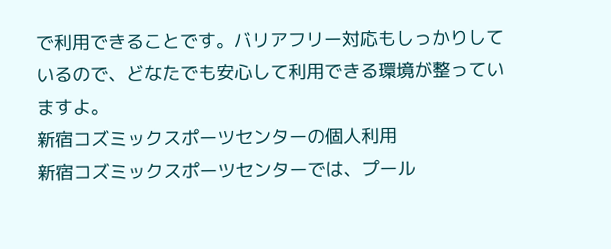で利用できることです。バリアフリー対応もしっかりしているので、どなたでも安心して利用できる環境が整っていますよ。
新宿コズミックスポーツセンターの個人利用
新宿コズミックスポーツセンターでは、プール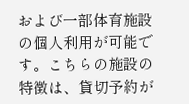および一部体育施設の個人利用が可能です。こちらの施設の特徴は、貸切予約が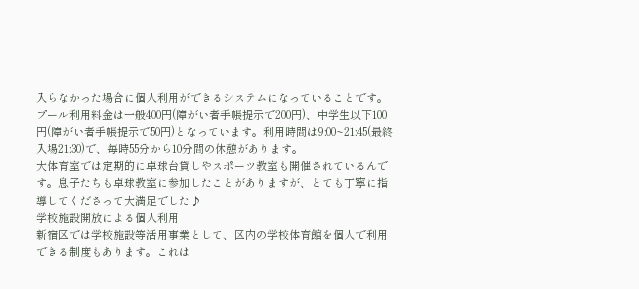入らなかった場合に個人利用ができるシステムになっていることです。
プール利用料金は一般400円(障がい者手帳提示で200円)、中学生以下100円(障がい者手帳提示で50円)となっています。利用時間は9:00~21:45(最終入場21:30)で、毎時55分から10分間の休憩があります。
大体育室では定期的に卓球台貸しやスポーツ教室も開催されているんです。息子たちも卓球教室に参加したことがありますが、とても丁寧に指導してくださって大満足でした♪
学校施設開放による個人利用
新宿区では学校施設等活用事業として、区内の学校体育館を個人で利用できる制度もあります。これは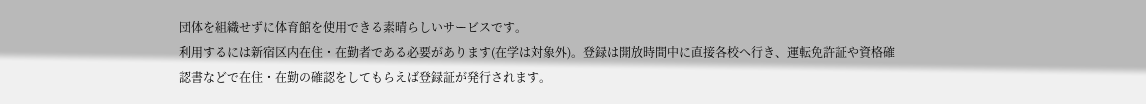団体を組織せずに体育館を使用できる素晴らしいサービスです。
利用するには新宿区内在住・在勤者である必要があります(在学は対象外)。登録は開放時間中に直接各校へ行き、運転免許証や資格確認書などで在住・在勤の確認をしてもらえば登録証が発行されます。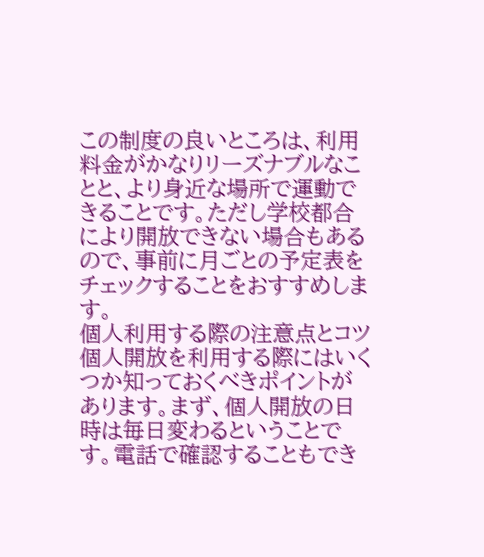この制度の良いところは、利用料金がかなりリーズナブルなことと、より身近な場所で運動できることです。ただし学校都合により開放できない場合もあるので、事前に月ごとの予定表をチェックすることをおすすめします。
個人利用する際の注意点とコツ
個人開放を利用する際にはいくつか知っておくべきポイントがあります。まず、個人開放の日時は毎日変わるということです。電話で確認することもでき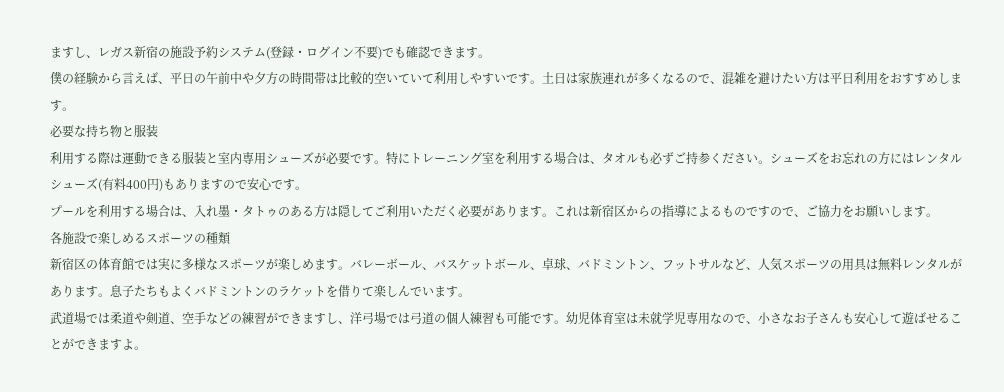ますし、レガス新宿の施設予約システム(登録・ログイン不要)でも確認できます。
僕の経験から言えば、平日の午前中や夕方の時間帯は比較的空いていて利用しやすいです。土日は家族連れが多くなるので、混雑を避けたい方は平日利用をおすすめします。
必要な持ち物と服装
利用する際は運動できる服装と室内専用シューズが必要です。特にトレーニング室を利用する場合は、タオルも必ずご持参ください。シューズをお忘れの方にはレンタルシューズ(有料400円)もありますので安心です。
プールを利用する場合は、入れ墨・タトゥのある方は隠してご利用いただく必要があります。これは新宿区からの指導によるものですので、ご協力をお願いします。
各施設で楽しめるスポーツの種類
新宿区の体育館では実に多様なスポーツが楽しめます。バレーボール、バスケットボール、卓球、バドミントン、フットサルなど、人気スポーツの用具は無料レンタルがあります。息子たちもよくバドミントンのラケットを借りて楽しんでいます。
武道場では柔道や剣道、空手などの練習ができますし、洋弓場では弓道の個人練習も可能です。幼児体育室は未就学児専用なので、小さなお子さんも安心して遊ばせることができますよ。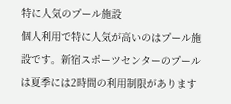特に人気のプール施設
個人利用で特に人気が高いのはプール施設です。新宿スポーツセンターのプールは夏季には2時間の利用制限があります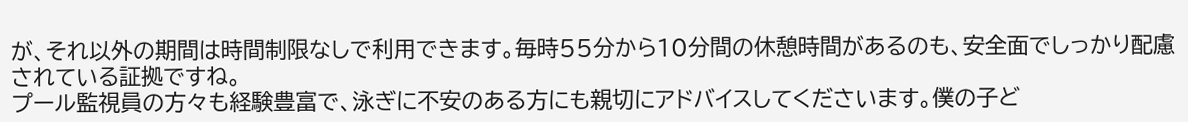が、それ以外の期間は時間制限なしで利用できます。毎時55分から10分間の休憩時間があるのも、安全面でしっかり配慮されている証拠ですね。
プール監視員の方々も経験豊富で、泳ぎに不安のある方にも親切にアドバイスしてくださいます。僕の子ど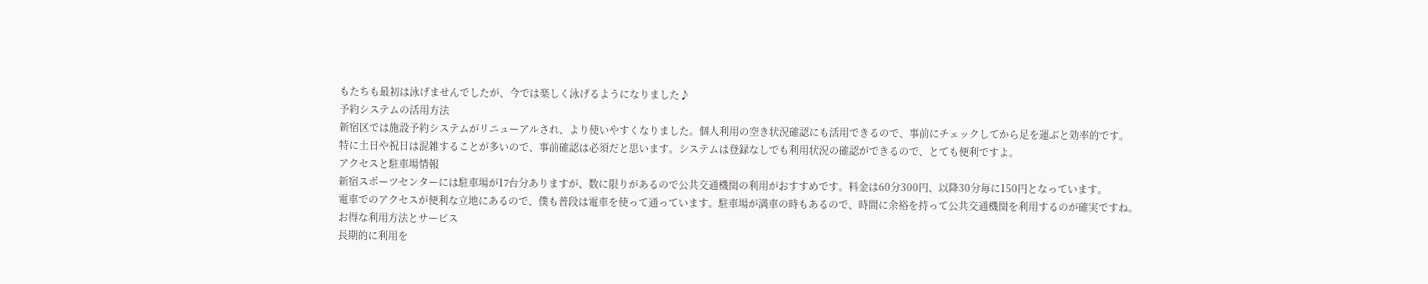もたちも最初は泳げませんでしたが、今では楽しく泳げるようになりました♪
予約システムの活用方法
新宿区では施設予約システムがリニューアルされ、より使いやすくなりました。個人利用の空き状況確認にも活用できるので、事前にチェックしてから足を運ぶと効率的です。
特に土日や祝日は混雑することが多いので、事前確認は必須だと思います。システムは登録なしでも利用状況の確認ができるので、とても便利ですよ。
アクセスと駐車場情報
新宿スポーツセンターには駐車場が17台分ありますが、数に限りがあるので公共交通機関の利用がおすすめです。料金は60分300円、以降30分毎に150円となっています。
電車でのアクセスが便利な立地にあるので、僕も普段は電車を使って通っています。駐車場が満車の時もあるので、時間に余裕を持って公共交通機関を利用するのが確実ですね。
お得な利用方法とサービス
長期的に利用を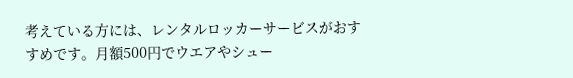考えている方には、レンタルロッカーサービスがおすすめです。月額500円でウエアやシュー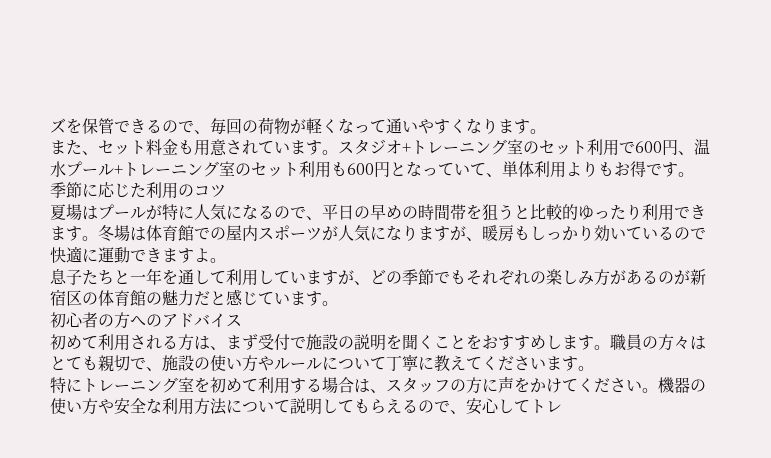ズを保管できるので、毎回の荷物が軽くなって通いやすくなります。
また、セット料金も用意されています。スタジオ+トレーニング室のセット利用で600円、温水プール+トレーニング室のセット利用も600円となっていて、単体利用よりもお得です。
季節に応じた利用のコツ
夏場はプールが特に人気になるので、平日の早めの時間帯を狙うと比較的ゆったり利用できます。冬場は体育館での屋内スポーツが人気になりますが、暖房もしっかり効いているので快適に運動できますよ。
息子たちと一年を通して利用していますが、どの季節でもそれぞれの楽しみ方があるのが新宿区の体育館の魅力だと感じています。
初心者の方へのアドバイス
初めて利用される方は、まず受付で施設の説明を聞くことをおすすめします。職員の方々はとても親切で、施設の使い方やルールについて丁寧に教えてくださいます。
特にトレーニング室を初めて利用する場合は、スタッフの方に声をかけてください。機器の使い方や安全な利用方法について説明してもらえるので、安心してトレ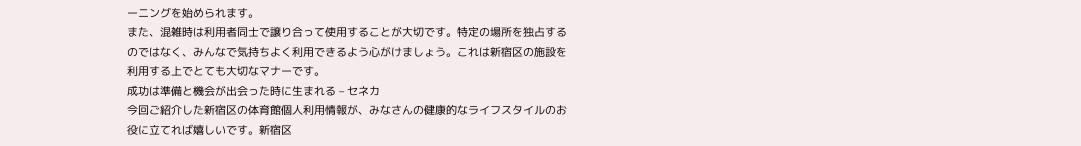ーニングを始められます。
また、混雑時は利用者同士で譲り合って使用することが大切です。特定の場所を独占するのではなく、みんなで気持ちよく利用できるよう心がけましょう。これは新宿区の施設を利用する上でとても大切なマナーです。
成功は準備と機会が出会った時に生まれる – セネカ
今回ご紹介した新宿区の体育館個人利用情報が、みなさんの健康的なライフスタイルのお役に立てれば嬉しいです。新宿区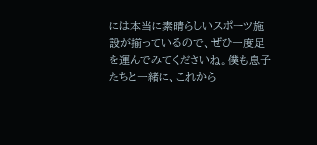には本当に素晴らしいスポーツ施設が揃っているので、ぜひ一度足を運んでみてくださいね。僕も息子たちと一緒に、これから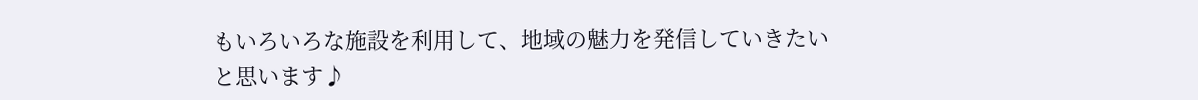もいろいろな施設を利用して、地域の魅力を発信していきたいと思います♪